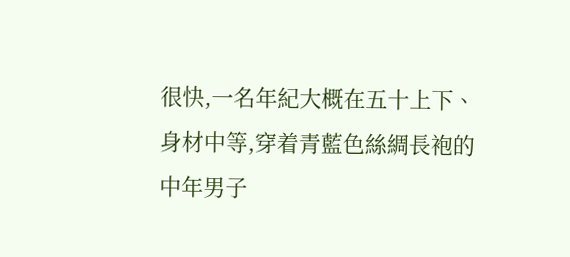很快,一名年紀大概在五十上下、身材中等,穿着青藍色絲綢長袍的中年男子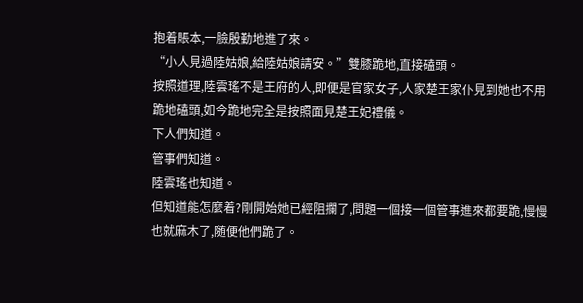抱着賬本,一臉殷勤地進了來。
“小人見過陸姑娘,給陸姑娘請安。”雙膝跪地,直接磕頭。
按照道理,陸雲瑤不是王府的人,即便是官家女子,人家楚王家仆見到她也不用跪地磕頭,如今跪地完全是按照面見楚王妃禮儀。
下人們知道。
管事們知道。
陸雲瑤也知道。
但知道能怎麼着?剛開始她已經阻攔了,問題一個接一個管事進來都要跪,慢慢也就麻木了,随便他們跪了。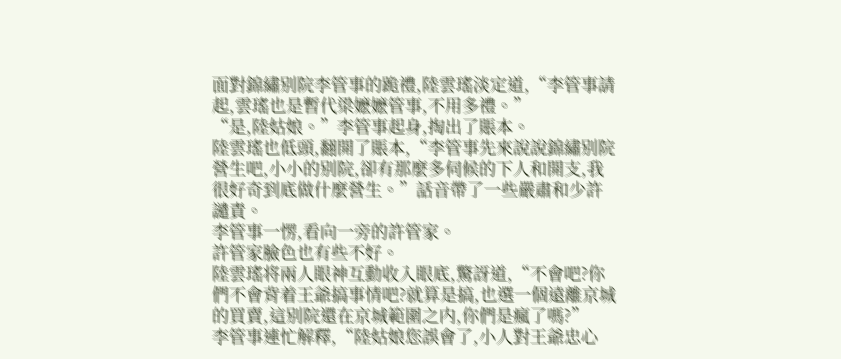面對錦繡别院李管事的跪禮,陸雲瑤淡定道,“李管事請起,雲瑤也是暫代梁嬷嬷管事,不用多禮。”
“是,陸姑娘。”李管事起身,掏出了賬本。
陸雲瑤也低頭,翻開了賬本,“李管事先來說說錦繡别院營生吧,小小的别院,卻有那麼多伺候的下人和開支,我很好奇到底做什麼營生。”話音帶了一些嚴肅和少許譴責。
李管事一愣,看向一旁的許管家。
許管家臉色也有些不好。
陸雲瑤将兩人眼神互動收入眼底,驚訝道,“不會吧?你們不會背着王爺搞事情吧?就算是搞,也選一個遠離京城的買賣,這别院還在京城範圍之内,你們是瘋了嗎?”
李管事連忙解釋,“陸姑娘您誤會了,小人對王爺忠心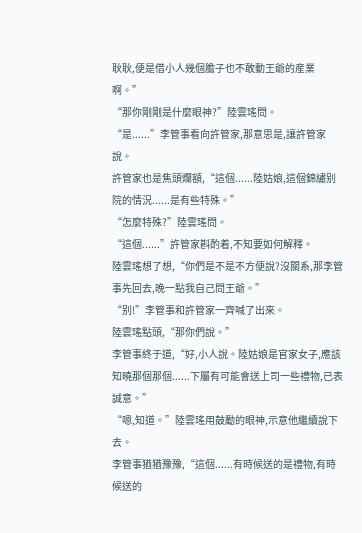耿耿,便是借小人幾個膽子也不敢動王爺的産業啊。”
“那你剛剛是什麼眼神?”陸雲瑤問。
“是......”李管事看向許管家,那意思是,讓許管家說。
許管家也是焦頭爛額,“這個......陸姑娘,這個錦繡别院的情況......是有些特殊。”
“怎麼特殊?”陸雲瑤問。
“這個......”許管家斟酌着,不知要如何解釋。
陸雲瑤想了想,“你們是不是不方便說?沒關系,那李管事先回去,晚一點我自己問王爺。”
“别!”李管事和許管家一齊喊了出來。
陸雲瑤點頭,“那你們說。”
李管事終于道,“好,小人說。陸姑娘是官家女子,應該知曉那個那個......下屬有可能會送上司一些禮物,已表誠意。”
“嗯,知道。”陸雲瑤用鼓勵的眼神,示意他繼續說下去。
李管事猶猶豫豫,“這個......有時候送的是禮物,有時候送的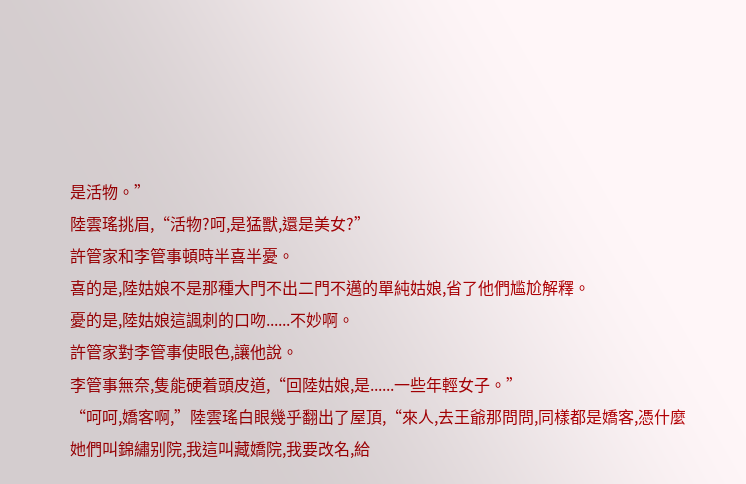是活物。”
陸雲瑤挑眉,“活物?呵,是猛獸,還是美女?”
許管家和李管事頓時半喜半憂。
喜的是,陸姑娘不是那種大門不出二門不邁的單純姑娘,省了他們尴尬解釋。
憂的是,陸姑娘這諷刺的口吻......不妙啊。
許管家對李管事使眼色,讓他說。
李管事無奈,隻能硬着頭皮道,“回陸姑娘,是......一些年輕女子。”
“呵呵,嬌客啊,”陸雲瑤白眼幾乎翻出了屋頂,“來人,去王爺那問問,同樣都是嬌客,憑什麼她們叫錦繡别院,我這叫藏嬌院,我要改名,給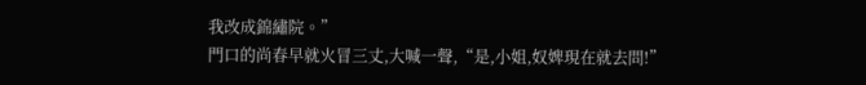我改成錦繡院。”
門口的尚春早就火冒三丈,大喊一聲,“是,小姐,奴婢現在就去問!”